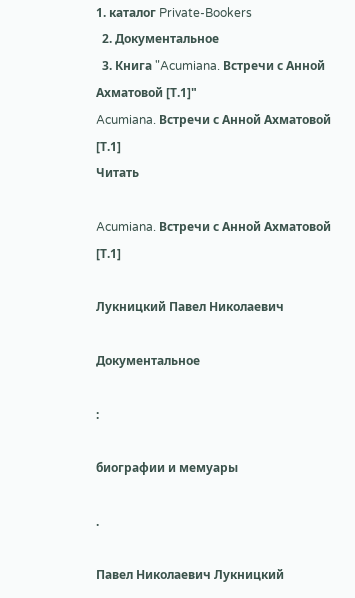1. каталог Private-Bookers
  2. Документальное
  3. Книга "Acumiana. Встречи с Анной Ахматовой [Т.1]"
Acumiana. Встречи с Анной Ахматовой [Т.1]
Читать

Acumiana. Встречи с Анной Ахматовой [Т.1]

Лукницкий Павел Николаевич

Документальное

:

биографии и мемуары

.

Павел Николаевич Лукницкий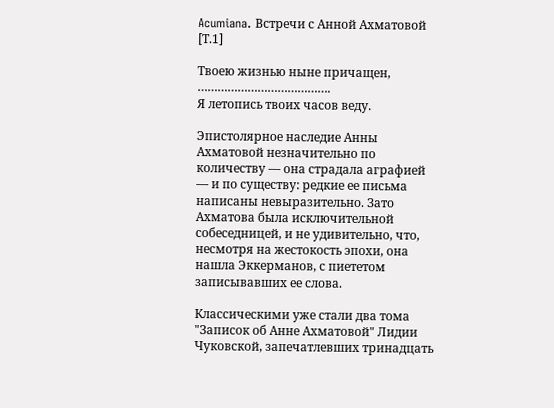Acumiana. Встречи с Анной Ахматовой [Т.1]

Твоею жизнью ныне причащен,
………………………………….
Я летопись твоих часов веду.

Эпистолярное наследие Анны Ахматовой незначительно по количеству — она страдала аграфией — и по существу: редкие ее письма написаны невыразительно. Зато Ахматова была исключительной собеседницей, и не удивительно, что, несмотря на жестокость эпохи, она нашла Эккерманов, с пиететом записывавших ее слова.

Классическими уже стали два тома "Записок об Анне Ахматовой" Лидии Чуковской, запечатлевших тринадцать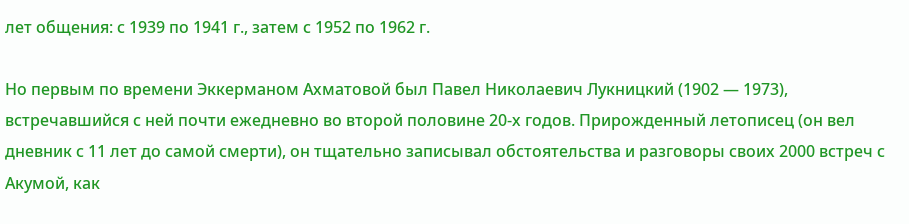лет общения: с 1939 по 1941 г., затем с 1952 по 1962 г.

Но первым по времени Эккерманом Ахматовой был Павел Николаевич Лукницкий (1902 — 1973), встречавшийся с ней почти ежедневно во второй половине 20-х годов. Прирожденный летописец (он вел дневник с 11 лет до самой смерти), он тщательно записывал обстоятельства и разговоры своих 2000 встреч с Акумой, как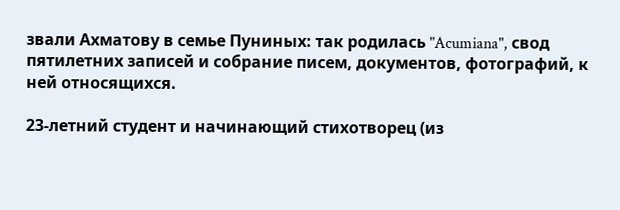звали Ахматову в семье Пуниных: так родилась "Acumiana", свод пятилетних записей и собрание писем, документов, фотографий, к ней относящихся.

23-летний студент и начинающий стихотворец (из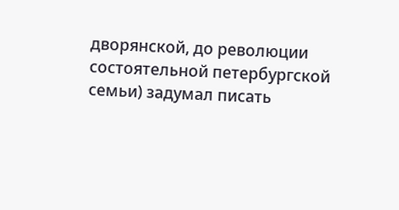дворянской, до революции состоятельной петербургской семьи) задумал писать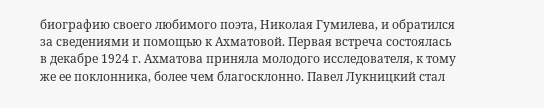биографию своего любимого поэта, Николая Гумилева, и обратился за сведениями и помощью к Ахматовой. Первая встреча состоялась в декабре 1924 г. Ахматова приняла молодого исследователя, к тому же ее поклонника, более чем благосклонно. Павел Лукницкий стал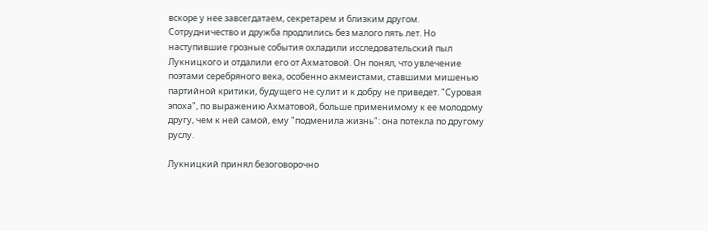вскоре у нее завсегдатаем, секретарем и близким другом. Сотрудничество и дружба продлились без малого пять лет. Но наступившие грозные события охладили исследовательский пыл Лукницкого и отдалили его от Ахматовой. Он понял, что увлечение поэтами серебряного века, особенно акмеистами, ставшими мишенью партийной критики, будущего не сулит и к добру не приведет. "Суровая эпоха", по выражению Ахматовой, больше применимому к ее молодому другу, чем к ней самой, ему "подменила жизнь": она потекла по другому руслу.

Лукницкий принял безоговорочно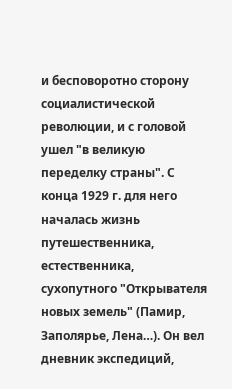и бесповоротно сторону социалистической революции, и с головой ушел "в великую переделку страны". С конца 1929 г. для него началась жизнь путешественника, естественника, сухопутного "Открывателя новых земель" (Памир, Заполярье, Лена…). Он вел дневник экспедиций,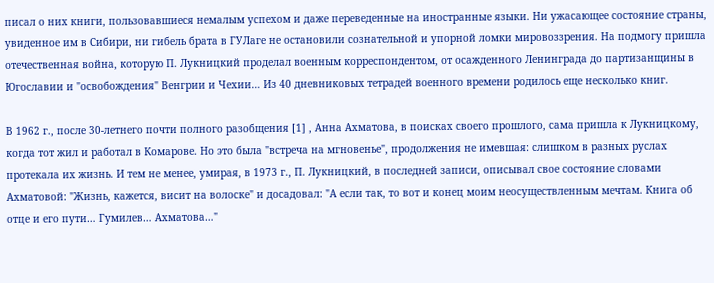писал о них книги, пользовавшиеся немалым успехом и даже переведенные на иностранные языки. Ни ужасающее состояние страны, увиденное им в Сибири, ни гибель брата в ГУЛаге не остановили сознательной и упорной ломки мировоззрения. На подмогу пришла отечественная война, которую П. Лукницкий проделал военным корреспондентом, от осажденного Ленинграда до партизанщины в Югославии и "освобождения" Венгрии и Чехии… Из 40 дневниковых тетрадей военного времени родилось еще несколько книг.

В 1962 г., после 30-летнего почти полного разобщения [1] , Анна Ахматова, в поисках своего прошлого, сама пришла к Лукницкому, когда тот жил и работал в Комарове. Но это была "встреча на мгновенье", продолжения не имевшая: слишком в разных руслах протекала их жизнь. И тем не менее, умирая, в 1973 г., П. Лукницкий, в последней записи, описывал свое состояние словами Ахматовой: "Жизнь, кажется, висит на волоске" и досадовал: "А если так, то вот и конец моим неосуществленным мечтам. Книга об отце и его пути… Гумилев… Ахматова…"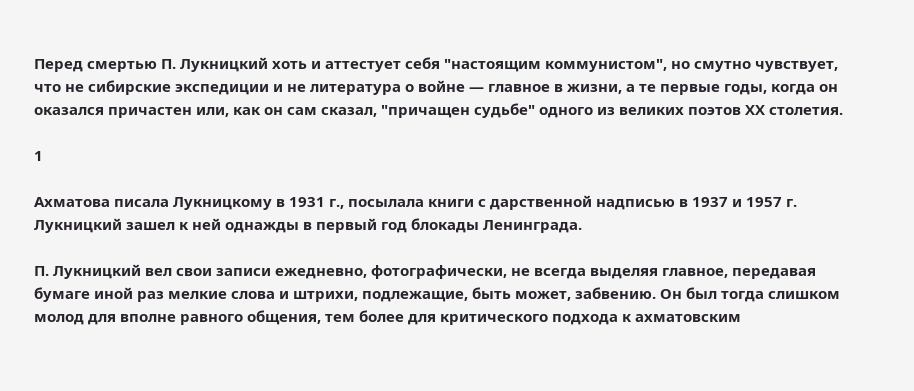Перед смертью П. Лукницкий хоть и аттестует себя "настоящим коммунистом", но смутно чувствует, что не сибирские экспедиции и не литература о войне — главное в жизни, а те первые годы, когда он оказался причастен или, как он сам сказал, "причащен судьбе" одного из великих поэтов ХХ столетия.

1

Ахматова писала Лукницкому в 1931 г., посылала книги с дарственной надписью в 1937 и 1957 г. Лукницкий зашел к ней однажды в первый год блокады Ленинграда.

П. Лукницкий вел свои записи ежедневно, фотографически, не всегда выделяя главное, передавая бумаге иной раз мелкие слова и штрихи, подлежащие, быть может, забвению. Он был тогда слишком молод для вполне равного общения, тем более для критического подхода к ахматовским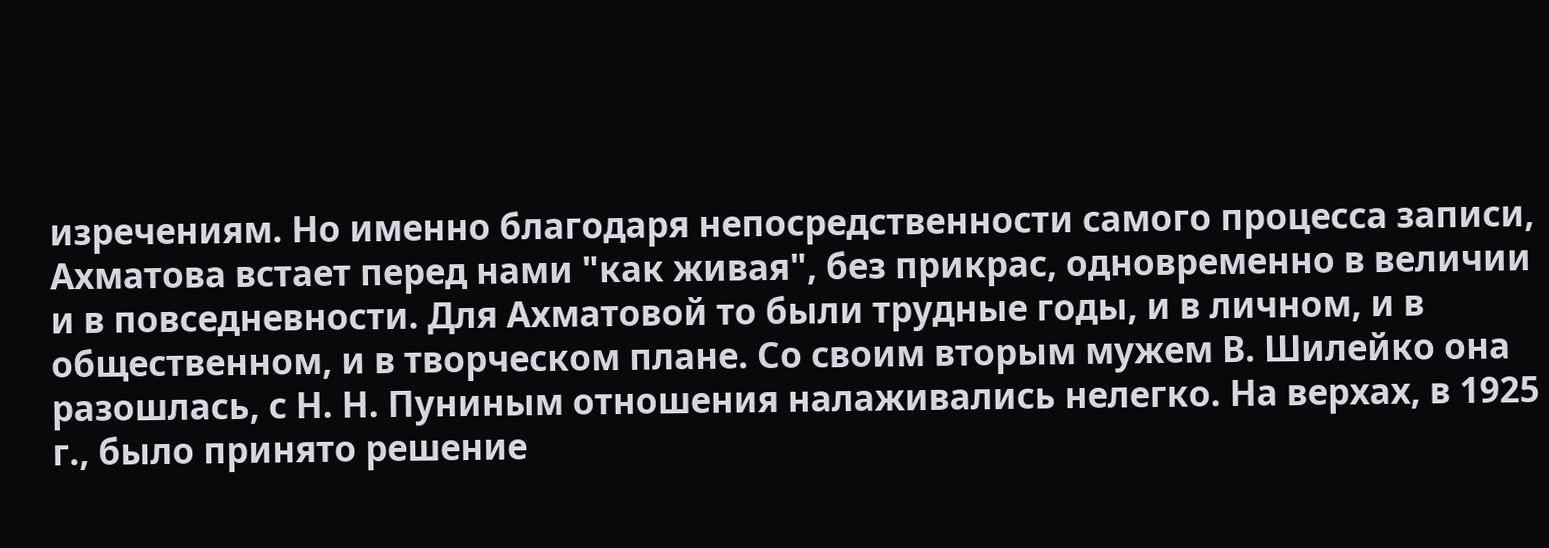изречениям. Но именно благодаря непосредственности самого процесса записи, Ахматова встает перед нами "как живая", без прикрас, одновременно в величии и в повседневности. Для Ахматовой то были трудные годы, и в личном, и в общественном, и в творческом плане. Со своим вторым мужем В. Шилейко она разошлась, с Н. Н. Пуниным отношения налаживались нелегко. На верхах, в 1925 г., было принято решение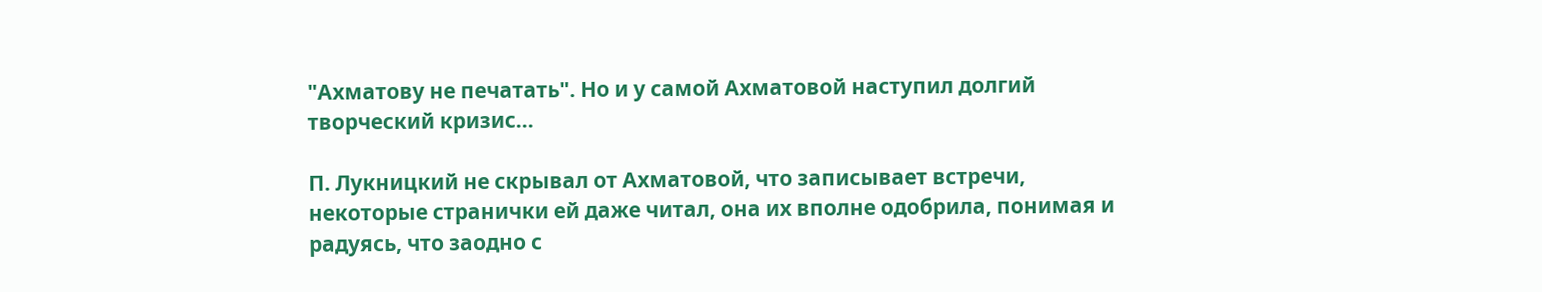"Ахматову не печатать". Но и у самой Ахматовой наступил долгий творческий кризис…

П. Лукницкий не скрывал от Ахматовой, что записывает встречи, некоторые странички ей даже читал, она их вполне одобрила, понимая и радуясь, что заодно с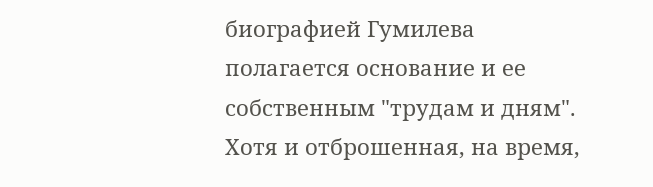биографией Гумилева полагается основание и ее собственным "трудам и дням". Хотя и отброшенная, на время,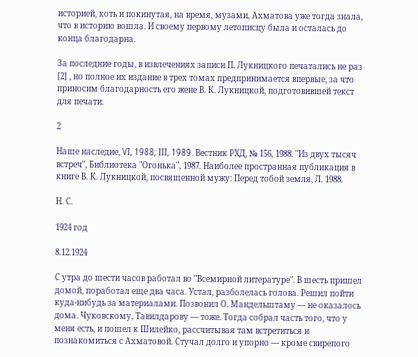историей, хоть и покинутая, на время, музами, Ахматова уже тогда знала, что в историю вошла. И своему первому летописцу была и осталась до конца благодарна.

За последние годы, в извлечениях записи П. Лукницкого печатались не раз [2] , но полное их издание в трех томах предпринимается впервые, за что приносим благодарность его жене В. К. Лукницкой, подготовившей текст для печати.

2

Наше наследие, VI, 1988; III, 1989. Вестник РХД, № 156, 1988. "Из двух тысяч встреч", Библиотека "Огонька", 1987. Наиболее пространная публикация в книге В. К. Лукницкой, посвященной мужу: Перед тобой земля, Л. 1988.

Н. С.

1924 год

8.12.1924

С утра до шести часов работал во "Всемирной литературе". В шесть пришел домой, поработал еще два часа. Устал, разболелась голова. Решил пойти куда-нибудь за материалами. Позвонил О. Мандельштаму — не оказалось дома. Чуковскому, Тавилдарову — тоже. Тогда собрал часть того, что у меня есть, и пошел к Шилейко, рассчитывая там встретиться и познакомиться с Ахматовой. Стучал долго и упорно — кроме свирепого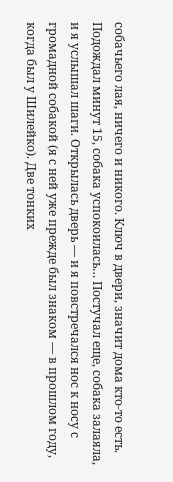собачьего лая, ничего и никого. Ключ в двери, значит дома кто-то есть. Подождал минут 15, собака успокоилась… Постучал еще, собака залаяла, и я услышал шаги. Открылась дверь — и я повстречался нос к носу с громадной собакой (я с ней уже прежде был знаком — в прошлом году, когда был у Шилейко). Две тонких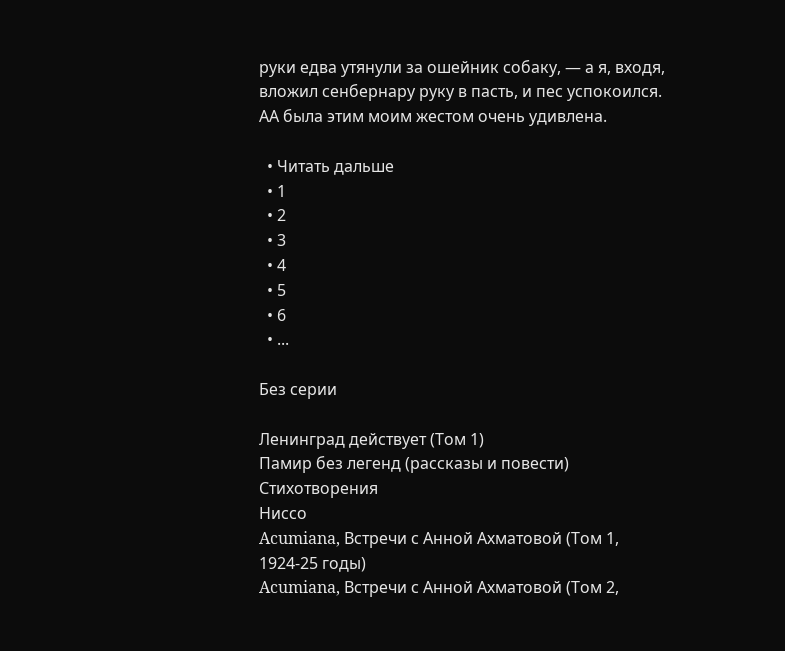руки едва утянули за ошейник собаку, — а я, входя, вложил сенбернару руку в пасть, и пес успокоился. АА была этим моим жестом очень удивлена.

  • Читать дальше
  • 1
  • 2
  • 3
  • 4
  • 5
  • 6
  • ...

Без серии

Ленинград действует (Том 1)
Памир без легенд (рассказы и повести)
Стихотворения
Ниссо
Acumiana, Встречи с Анной Ахматовой (Том 1, 1924-25 годы)
Acumiana, Встречи с Анной Ахматовой (Том 2,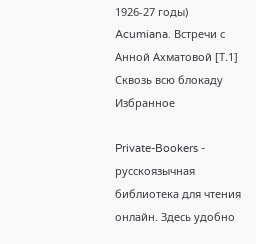1926-27 годы)
Acumiana. Встречи с Анной Ахматовой [Т.1]
Сквозь всю блокаду
Избранное

Private-Bookers - русскоязычная библиотека для чтения онлайн. Здесь удобно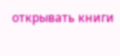открывать книги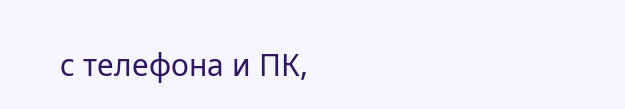с телефона и ПК,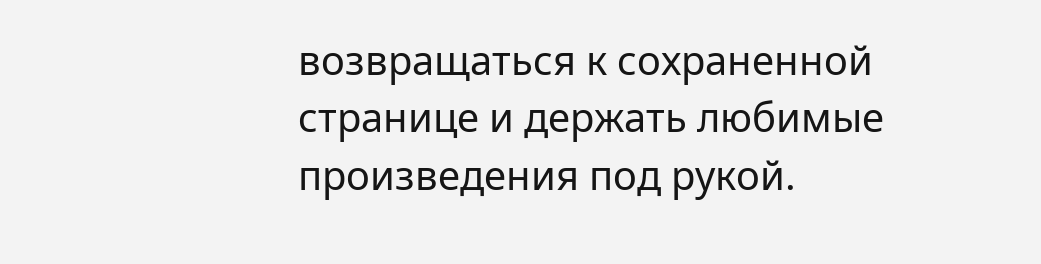возвращаться к сохраненной странице и держать любимые произведения под рукой.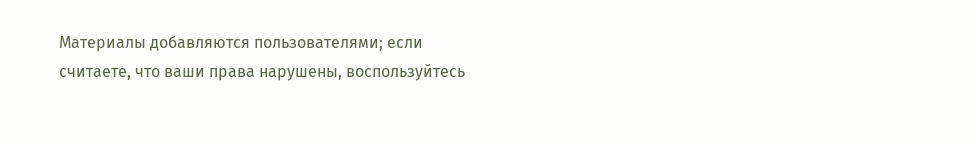Материалы добавляются пользователями; если считаете, что ваши права нарушены, воспользуйтесь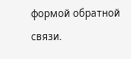формой обратной связи.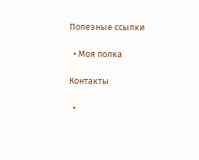Полезные ссылки

  • Моя полка

Контакты

  •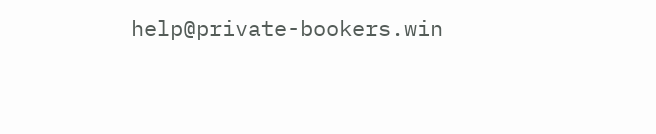help@private-bookers.win